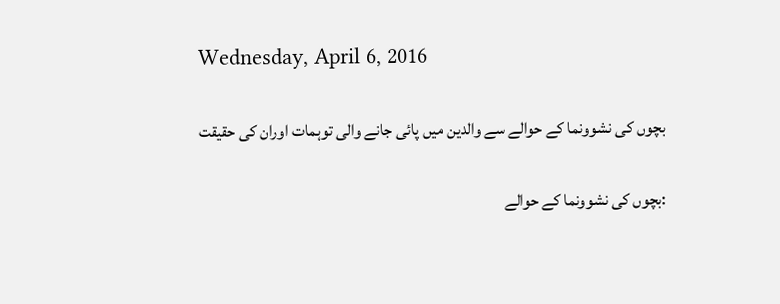Wednesday, April 6, 2016

بچوں کی نشوونما کے حوالے سے والدین میں پائی جانے والی توہمات اوران کی حقیقت

:بچوں کی نشوونما کے حوالے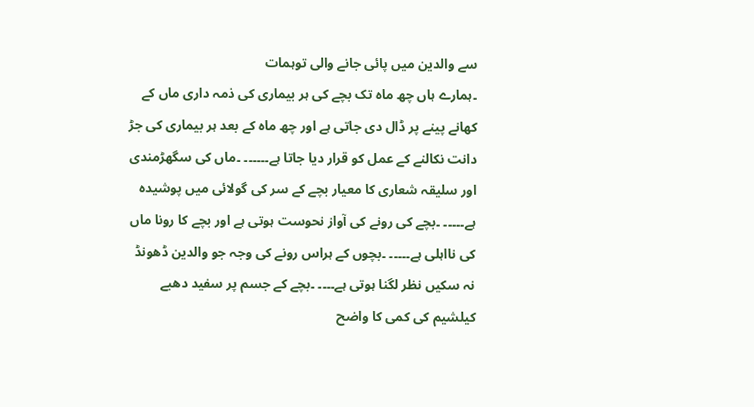سے والدین میں پائی جانے والی توہمات
۔ہمارے ہاں چھ ماہ تک بچے کی ہر بیماری کی ذمہ داری ماں کے کھانے پینے پر ڈال دی جاتی ہے اور چھ ماہ کے بعد ہر بیماری کی جڑ دانت نکالنے کے عمل کو قرار دیا جاتا ہے۔۔۔۔۔۔ ۔ماں کی سگھڑمندی اور سلیقہ شعاری کا معیار بچے کے سر کی گولائی میں پوشیدہ ہے۔۔۔۔۔ ۔بچے کی رونے کی آواز نحوست ہوتی ہے اور بچے کا رونا ماں کی نااہلی ہے۔۔۔۔۔ ۔بچوں کے ہراس رونے کی وجہ جو والدین ڈھونڈ نہ سکیں نظر لگنا ہوتی ہے۔۔۔۔ ۔بچے کے جسم پر سفید دھبے کیلشیم کی کمی کا واضح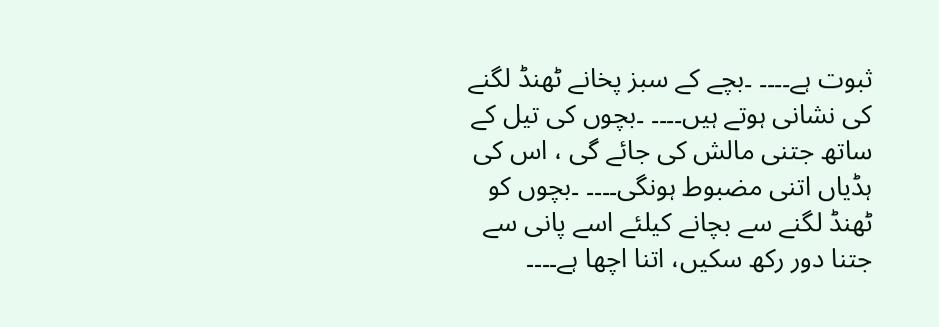ثبوت ہے۔۔۔۔ ۔بچے کے سبز پخانے ٹھنڈ لگنے کی نشانی ہوتے ہیں۔۔۔۔ ۔بچوں کی تیل کے ساتھ جتنی مالش کی جائے گی ، اس کی ہڈیاں اتنی مضبوط ہونگی۔۔۔۔ ۔بچوں کو ٹھنڈ لگنے سے بچانے کیلئے اسے پانی سے جتنا دور رکھ سکیں، اتنا اچھا ہے۔۔۔۔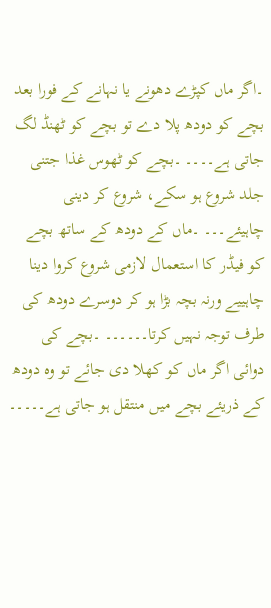۔اگر ماں کپڑے دھونے یا نہانے کے فورا بعد بچے کو دودھ پلا دے تو بچے کو ٹھنڈ لگ جاتی ہے۔۔۔۔ ۔بچے کو ٹھوس غذا جتنی جلد شروع ہو سکے، شروع کر دینی چاہیئے۔۔۔ ۔ماں کے دودھ کے ساتھ بچے کو فیڈر کا استعمال لازمی شروع کروا دینا چاہییے ورنہ بچہ بڑا ہو کر دوسرے دودھ کی طرف توجہ نہیں کرتا۔۔۔۔۔۔ ۔بچے کی دوائی اگر ماں کو کھلا دی جائے تو وہ دودھ کے ذریئے بچے میں منتقل ہو جاتی ہے۔۔۔۔۔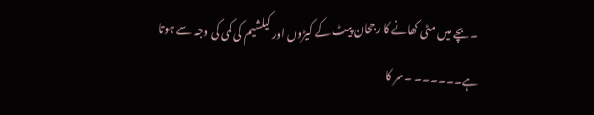۔بچے میں مٹی کھانے کا رجحان پیٹ کے کیڑوں اور کیلشیم کی کمی کی وجہ سے ہوتا ہے۔۔۔۔۔۔ ۔سر کا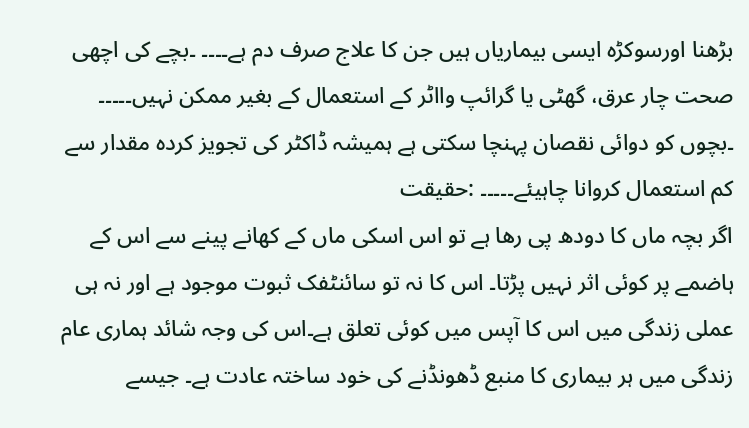بڑھنا اورسوکڑہ ایسی بیماریاں ہیں جن کا علاج صرف دم ہے۔۔۔۔ ۔بچے کی اچھی صحت چار عرق، گھٹی یا گرائپ وااٹر کے استعمال کے بغیر ممکن نہیں۔۔۔۔۔ ۔بچوں کو دوائی نقصان پہنچا سکتی ہے ہمیشہ ڈاکٹر کی تجویز کردہ مقدار سے کم استعمال کروانا چاہیئے۔۔۔۔۔ :حقیقت
اگر بچہ ماں کا دودھ پی رھا ہے تو اس اسکی ماں کے کھانے پینے سے اس کے ہاضمے پر کوئی اثر نہیں پڑتا۔ اس کا نہ تو سائنٹفک ثبوت موجود ہے اور نہ ہی عملی زندگی میں اس کا آپس میں کوئی تعلق ہے۔اس کی وجہ شائد ہماری عام زندگی میں ہر بیماری کا منبع ڈھونڈنے کی خود ساختہ عادت ہے۔ جیسے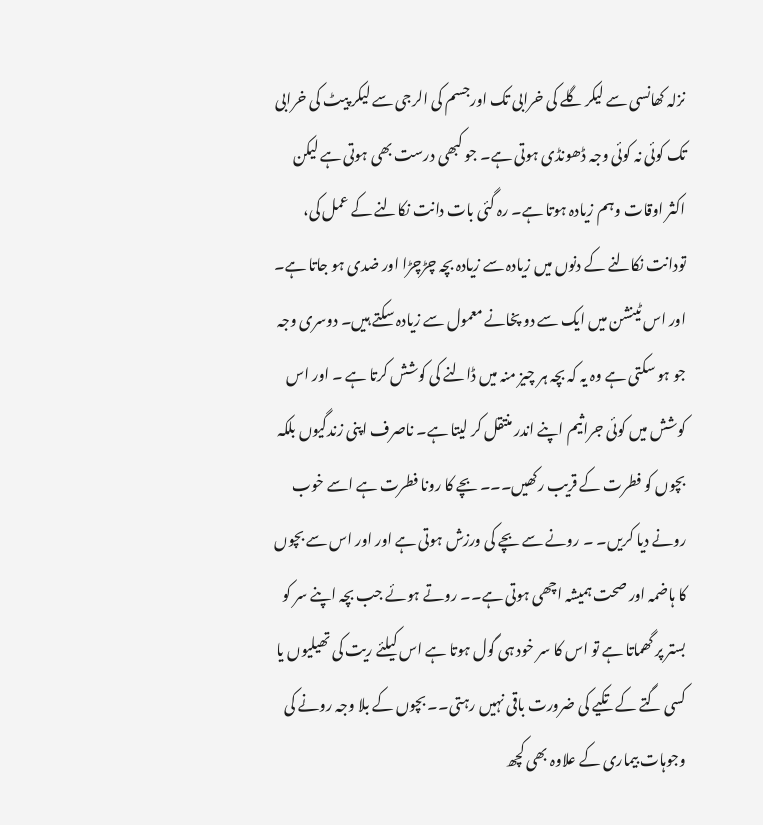نزلہ کھانسی سے لیکر گلے کی خرابی تک اورجسم کی الرجی سے لیکر پیٹ کی خرابی تک کوئی نہ کوئی وجہ ڈھونڈی ہوتی ہے۔ جو کبھی درست بھی ہوتی ہے لیکن اکثر اوقات وہم زیادہ ہوتا ہے۔ رہ گئی بات دانت نکالنے کے عمل کی، تودانت نکالنے کے دنوں میں زیادہ سے زیادہ بچہ چڑچڑا اور ضدی ہو جاتا ہے۔ اور اس ٹینشن میں ایک سے دو پخانے معمول سے زیادہ سکتے ہیں۔ دوسری وجہ جو ہو سکتی ہے وہ یہ کہ بچہ ہر چیز منہ میں ڈالنے کی کوشش کرتا ہے ۔ اور اس کوشش میں کوئی جراثیم اپنے اندر منتقل کر لیتا ہے۔ ناصرف اپنی زندگیوں بلکہ بچوں کو فطرت کے قریب رکھیں۔۔۔ بچے کا رونا فطرت ہے اسے خوب رونے دیا کریں۔ ۔ رونے سے بچے کی ورزش ہوتی ہے اور اور اس سے بچوں کا ہاضمہ اور صحت ہمیشہ اچھی ہوتی ہے۔۔ روتے ہوئے جب بچہ اپنے سر کو بستر پر گھماتا ہے تو اس کا سر خود ہی گول ہوتا ہے اس کیلئے ریت کی تھیلیوں یا کسی گتے کے تکیے کی ضرورت باقی نہیں رہتی۔۔ بچوں کے بلا وجہ رونے کی وجوہات بیماری کے علاوہ بھی کچھ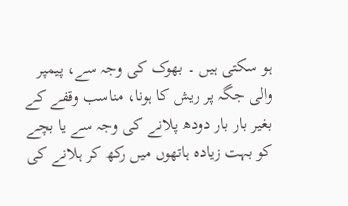ہو سکتی ہیں ۔ بھوک کی وجہ سے، پیمپر والی جگہ پر ریش کا ہونا، مناسب وقفے کے بغیر بار بار دودھ پلانے کی وجہ سے یا بچے کو بہت زیادہ ہاتھوں میں رکھ کر ہلانے کی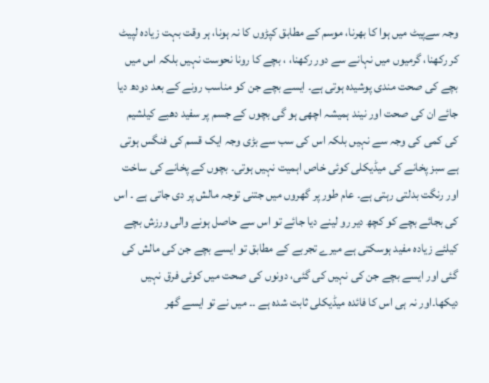وجہ سےپیٹ میں ہوا کا بھرنا، موسم کے مطابق کپڑوں کا نہ ہونا، ہر وقت بہت زیادہ لپیٹ کر رکھنا، گرمیوں میں نہانے سے دور رکھنا، ، بچے کا رونا نحوست نہیں بلکہ اس میں بچے کی صحت مندی پوشیدہ ہوتی ہے۔ ایسے بچے جن کو مناسب رونے کے بعد دودھ دیا جائے ان کی صحت اور نیند ہمیشہ اچھی ہو گی بچوں کے جسم پر سفید دھبے کیلشیم کی کمی کی وجہ سے نہیں بلکہ اس کی سب سے بڑی وجہ ایک قسم کی فنگس ہوتی ہے سبز پخانے کی میڈیکلی کوئی خاص اہمیت نہیں ہوتی۔ بچوں کے پخانے کی ساخت اور رنگت بدلتی رہتی ہے۔ عام طور پر گھروں میں جتنی توجہ مالش پر دی جاتی ہے ۔ اس کی بجائے بچے کو کچھ دیر رو لینے دیا جائے تو اس سے حاصل ہونے والی ورزش بچے کیلئے زیادہ مفید ہوسکتی ہے میرے تجربے کے مطابق تو ایسے بچے جن کی مالش کی گئی اور ایسے بچے جن کی نہیں کی گئی، دونوں کی صحت میں کوئی فرق نہیں دیکھا۔اور نہ ہی اس کا فائدہ میڈیکلی ثابت شدہ ہے ۔۔ میں نے تو ایسے گھر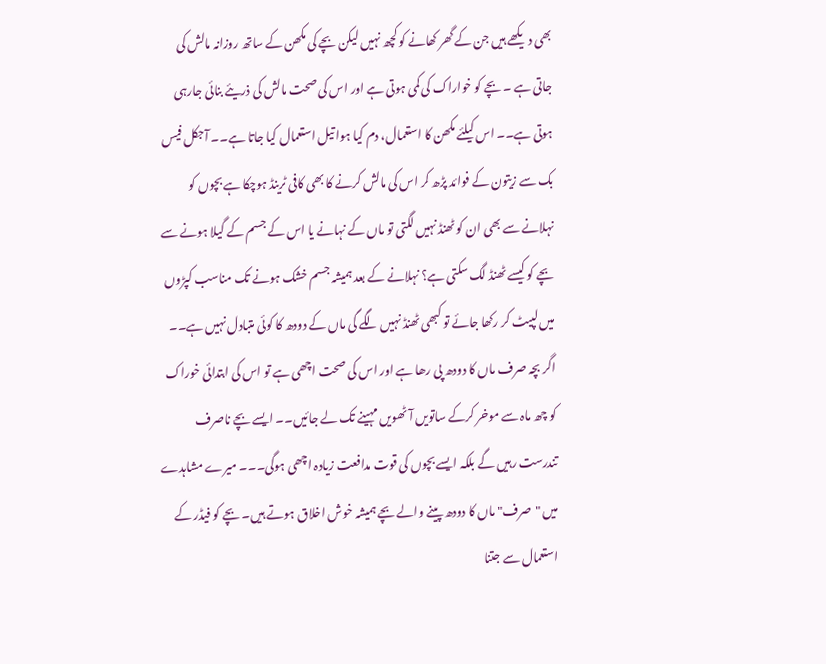بھی دیکھے ہیں جن کے گھر کھانے کو کچھ نہیں لیکن بچے کی مکھن کے ساتھ روزانہ مالش کی جاتی ہے ۔ بچے کو خواراک کی کمی ہوتی ہے اور اس کی صحت مالش کی ذریئے بنائی جارہی ہوتی ہے۔۔ اس کیلئے مکھن کا استعمال، دم کیا ہوا تیل استعمال کیا جاتا ہے۔۔ آجکل فیس بک سے زیتون کے فوائد پڑھ کر اس کی مالش کرنے کا بھی کافی ٹرینڈ ہوچکا ہے بچوں کو نہلانے سے بھی ان کو ٹھنڈ نہیں لگتی تو ماں کے نہانے یا اس کے جسم کے گیلا ہونے سے بچے کو کیسے ٹھنڈ لگ سکتی ہے؟ نہلانے کے بعد ہمیشہ جسم خشک ہونے تک مناسب کپڑوں میں لپیٹ کر رکھا جائے تو کبھی ٹھنڈ نہیں لگے گی ماں کے دودھ کا کوئی متبادل نہیں ہے۔۔ اگر بچہ صرف ماں کا دودھ پی رھا ہے اور اس کی صحت اچھی ہے تو اس کی ابتدائی خوراک کو چھ ماہ سے موخر کرکے ساتویں آٹھویں مہینے تک لے جائیں۔۔ ایسے بچے ناصرف تندرست رہیں گے بلکہ ایسے بچوں کی قوت مدافعت زیادہ اچھی ہوگی۔۔۔ میرے مشاہدے میں "صرف" ماں کا دودھ پینے والے بچے ہمیشہ خوش اخلاق ہوتے ہیں۔ بچے کو فیڈر کے استعمال سے جتنا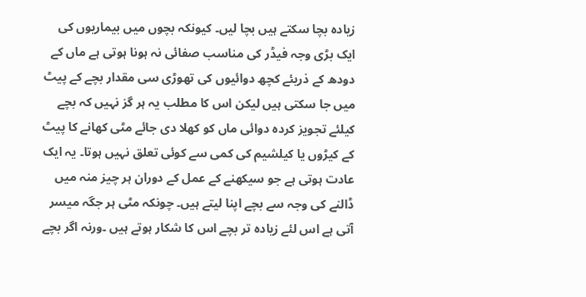زیادہ بچا سکتے ہیں بچا لیں۔ کیونکہ بچوں میں بیماریوں کی ایک بڑی وجہ فیڈر کی مناسب صفائی نہ ہونا ہوتی ہے ماں کے دودھ کے ذریئے کچھ دوائیوں کی تھوڑی سی مقدار بچے کے پیٹ میں جا سکتی ہیں لیکن اس کا مطلب یہ ہر گز نہیں کہ بچے کیلئے تجویز کردہ دوائی ماں کو کھلا دی جائے مٹی کھانے کا پیٹ کے کیڑوں یا کیلشیم کی کمی سے کوئی تعلق نہیں ہوتا۔ یہ ایک عادت ہوتی ہے جو سیکھنے کے عمل کے دوران ہر چیز منہ میں ڈالنے کی وجہ سے بچے اپنا لیتے ہیں۔ چونکہ مٹی ہر جگہ میسر آتی ہے اس لئے زیادہ تر بچے اس کا شکار ہوتے ہیں ۔ورنہ اگر بچے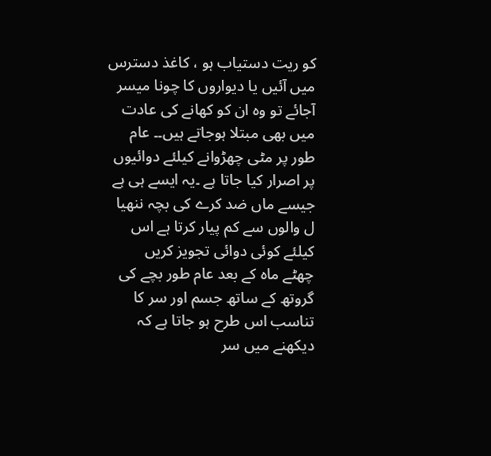کو ریت دستیاب ہو ، کاغذ دسترس میں آئیں یا دیواروں کا چونا میسر آجائے تو وہ ان کو کھانے کی عادت میں بھی مبتلا ہوجاتے ہیں۔۔ عام طور پر مٹی چھڑوانے کیلئے دوائیوں پر اصرار کیا جاتا ہے ۔یہ ایسے ہی ہے جیسے ماں ضد کرے کی بچہ ننھیا ل والوں سے کم پیار کرتا ہے اس کیلئے کوئی دوائی تجویز کریں
چھٹے ماہ کے بعد عام طور بچے کی گروتھ کے ساتھ جسم اور سر کا تناسب اس طرح ہو جاتا ہے کہ دیکھنے میں سر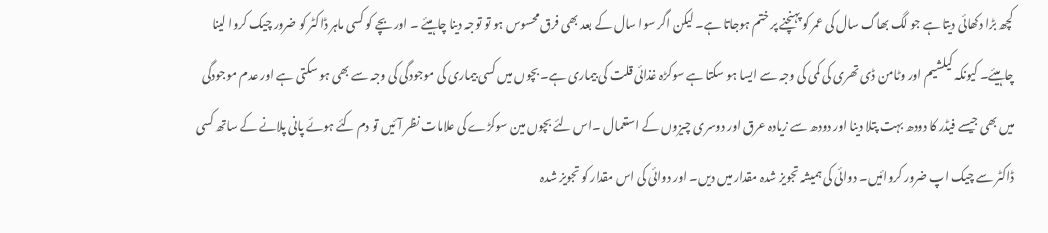کچھ بڑا دکھائی دیتا ہے جو لگ بھاگ سال کی عمر کو پہنچنے پر ختم ہوجاتا ہے۔ لیکن اگر سوا سال کے بعد بھی فرق محسوس ہو تو توجہ دینا چاہیئے ۔ اور بچے کو کسی ماہر ڈاکٹر کو ضرور چیک کروا لینا چاہیئے۔ کیونکہ کیلشیم اور وٹامن ڈی تھری کی کمی کی وجہ سے ایسا ہو سکتا ہے سوکڑہ غذائی قلت کی بیماری ہے۔ بچوں میں کسی بیماری کی موجودگی کی وجہ سے بھی ہو سکتی ہے اور عدم موجودگی میں بھی جیسے فیڈر کا دودھ بہت پتلا دینا اور دودھ سے زیادہ عرق اور دوسری چیزوں کے استعمال ۔اس لئے بچوں مین سوکڑے کی علامات نظر آئیں تو دم کئے ہوئے پانی پلانے کے ساتھ کسی ڈاکٹر سے چیک اپ ضرور کروائیں۔ دوائی کی ہمیشہ تجویز شدہ مقدار میں دیں۔ اور دوائی کی اس مقدار کو تجویز شدہ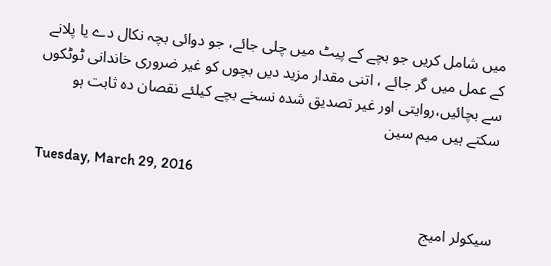میں شامل کریں جو بچے کے پیٹ میں چلی جائے، جو دوائی بچہ نکال دے یا پلانے کے عمل میں گر جائے ، اتنی مقدار مزید دیں بچوں کو غیر ضروری خاندانی ٹوٹکوں سے بچائیں،روایتی اور غیر تصدیق شدہ نسخے بچے کیلئے نقصان دہ ثابت ہو سکتے ہیں میم سین

Tuesday, March 29, 2016

سیکولر امیج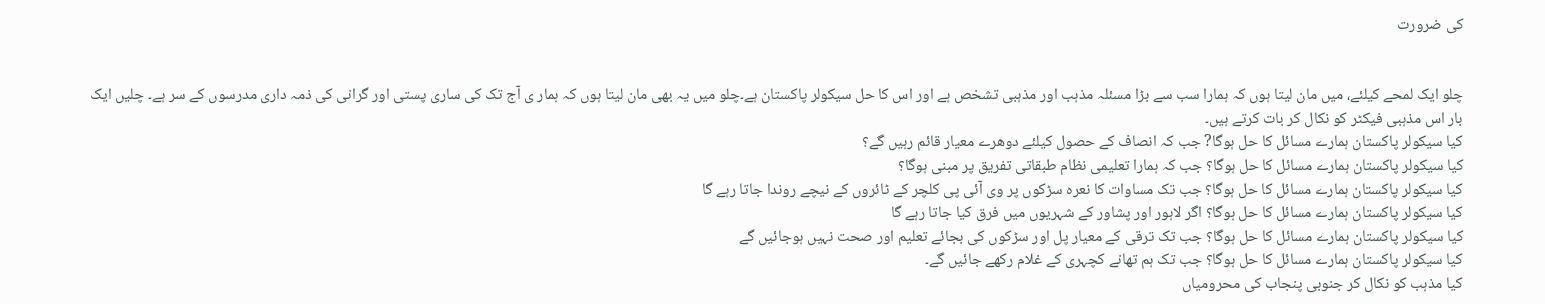کی ضرورت


چلو ایک لمحے کیلئے، میں مان لیتا ہوں کہ ہمارا سب سے بڑا مسئلہ مذہب اور مذہبی تشخص ہے اور اس کا حل سیکولر پاکستان ہے۔چلو میں یہ بھی مان لیتا ہوں کہ ہمار ی آج تک کی ساری پستی اور گرانی کی ذمہ داری مدرسوں کے سر ہے۔ چلیں ایک بار اس مذہبی فیکٹر کو نکال کر بات کرتے ہیں۔
کیا سیکولر پاکستان ہمارے مسائل کا حل ہوگا? جب کہ انصاف کے حصول کیلئے دوھرے معیار قائم رہیں گے؟
کیا سیکولر پاکستان ہمارے مسائل کا حل ہوگا؟ جب کہ ہمارا تعلیمی نظام طبقاتی تفریق پر مبنی ہوگا؟
کیا سیکولر پاکستان ہمارے مسائل کا حل ہوگا؟ جب تک مساوات کا نعرہ سڑکوں پر وی آئی پی کلچر کے ٹائروں کے نیچے روندا جاتا رہے گا
کیا سیکولر پاکستان ہمارے مسائل کا حل ہوگا؟ اگر لاہور اور پشاور کے شہریوں میں فرق کیا جاتا رہے گا
کیا سیکولر پاکستان ہمارے مسائل کا حل ہوگا؟ جب تک ترقی کے معیار پل اور سڑکوں کی بجائے تعلیم اور صحت نہیں ہوجائیں گے
کیا سیکولر پاکستان ہمارے مسائل کا حل ہوگا؟ جب تک ہم تھانے کچہری کے غلام رکھے جائیں گے۔
کیا مذہب کو نکال کر جنوبی پنجاب کی محرومیاں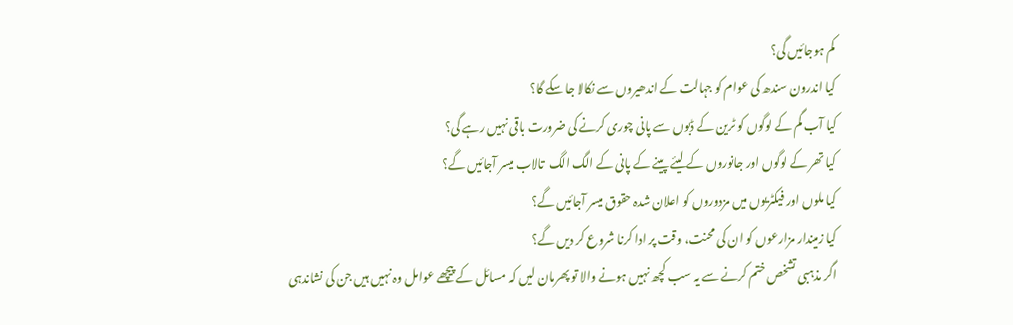کم ہوجائیں گی؟
کیا اندرون سندھ کی عوام کو جہالت کے اندھیروں سے نکالا جا سکے گا؟
کیا آب گم کے لوگوں کو ٹرین کے ڈبوں سے پانی چوری کرنے کی ضرورت باقی نہیں رہے گی؟
کیا تھر کے لوگوں اور جانوروں کے لیئے پینے کے پانی کے الگ الگ  تالاب میسر آجائیں گے؟
کیا ملوں اور فیکٹریوں میں مزدوروں کو اعلان شدہ حقوق میسر آجائیں گے؟
کیا زمیندار مزارعوں کو ان کی محنت، وقت پر ادا کرنا شروع کر دیں گے؟
اگر مذہبی تشخص ختم کرنے سے یہ سب کچھ نہیں ہونے والا تو پھرمان لیں کہ مسائل کے پیچھے عوامل وہ نہیں ہیں جن کی نشاندہی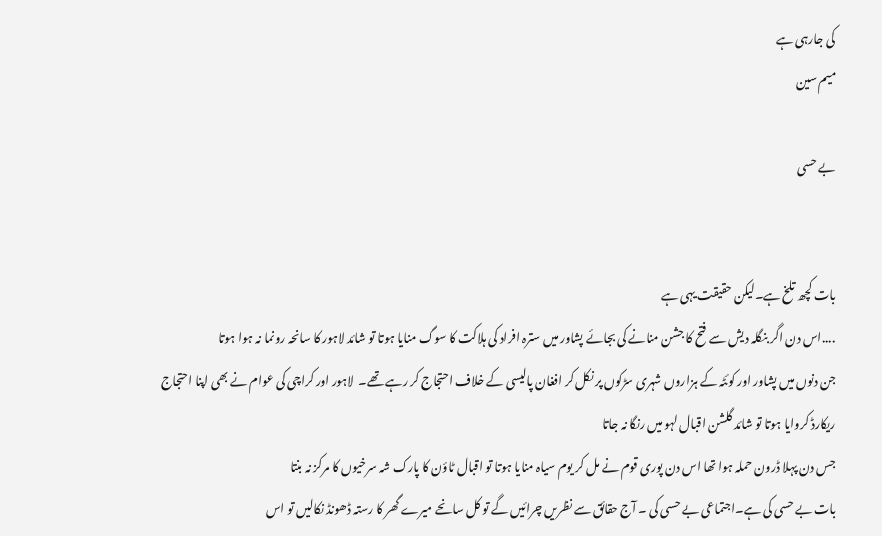کی جارہی ہے
میم سین

بے حسی


بات کچھ تلخ ہے۔لیکن حقیقت یہی ہے
....اس دن اگر بنگلہ دیش سے فتح کا جشن منانے کی بجائے پشاور میں سترہ افراد کی ہلاکت کا سوگ منایا ہوتا تو شائد لاہور کا سانحہ رونما نہ ہوا ہوتا
جن دنوں میں پشاور اور کوئٹہ کے ہزاروں شہری سڑکوں پر نکل کر افغان پالیسی کے خلاف احتجاج کر رہے تھے۔  لاہور اور کراچی کی عوام نے بھی اپنا احتجاج ریکارڈ کروایا ہوتا تو شائد گلشن اقبال لہو میں رنگا نہ جاتا
جس دن پہلا ڈرون حملہ ہوا تھا اس دن پوری قوم نے مل کر یوم سیاہ منایا ہوتا تو اقبال ٹاؤن کا پارک شہ سرخیوں کا مرکز نہ بنتا
بات بے حسی کی ہے۔اجتماعی بے حسی کی ۔ آج حقائق سے نظریں چرائیں گے تو کل سانحے میرے گھر کا رستہ ڈھونڈ نکالیں تو اس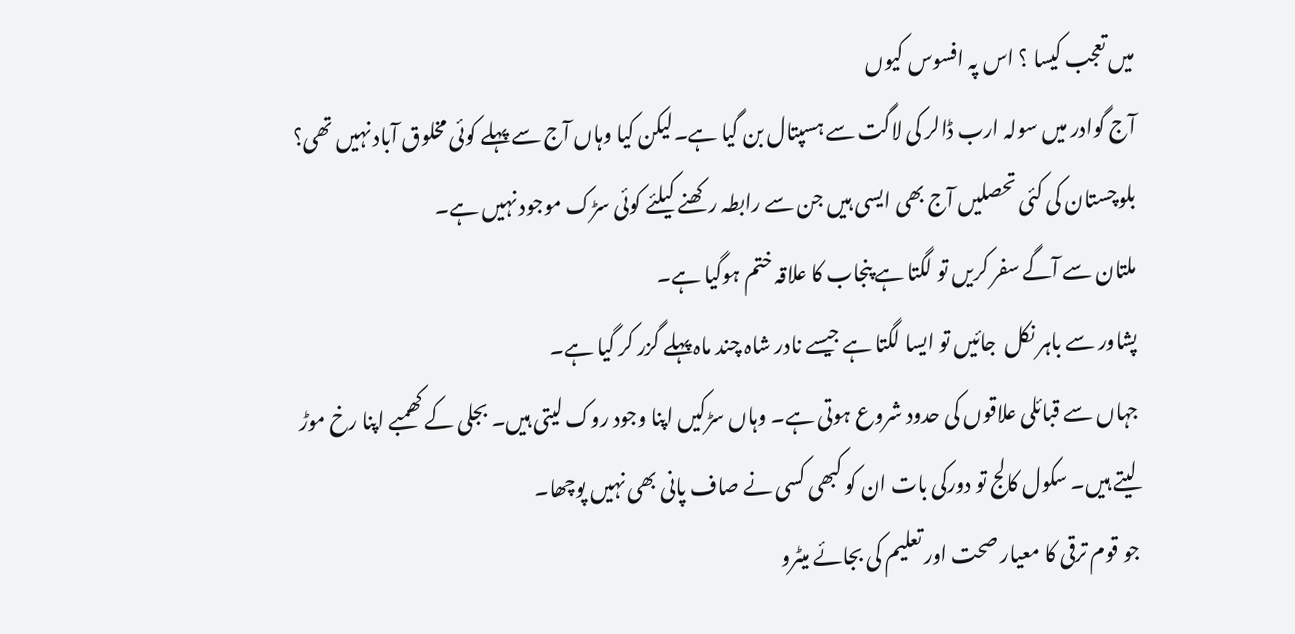میں تعجب کیسا ؟ اس پہ افسوس کیوں
آج گوادر میں سولہ ارب ڈالر کی لاگت سے ہسپتال بن گیا ہے۔لیکن کیا وہاں آج سے پہلے کوئی مخلوق آباد نہیں تھی؟
بلوچستان کی کئی تحصلیں آج بھی ایسی ہیں جن سے رابطہ رکھنے کیلئے کوئی سڑک موجود نہیں ہے۔
ملتان سے آگے سفر کریں تو لگتا ہے پنجاب کا علاقہ ختم ہوگیا ہے۔
پشاور سے باہر نکل  جائیں تو ایسا لگتا ہے جیسے نادر شاہ چند ماہ پہلے گزر کر گیا ہے۔
جہاں سے قبائلی علاقوں کی حدود شروع ہوتی ہے۔ وہاں سڑکیں اپنا وجود روک لیتی ہیں۔ بجلی کے کھمبے اپنا رخ موڑ لیتے ہیں۔ سکول کالج تو دورکی بات ان کو کبھی کسی نے صاف پانی بھی نہیں پوچھا۔
جو قوم ترقی کا معیار صحت اور تعلیم کی بجائے میٹرو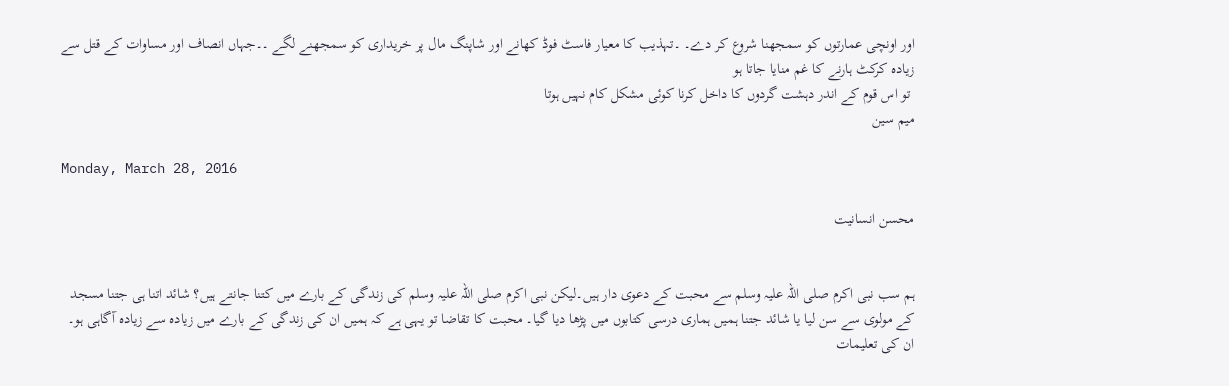اور اونچی عمارتوں کو سمجھنا شروع کر دے۔ ۔تہذیب کا معیار فاسٹ فوڈ کھانے اور شاپنگ مال پر خریداری کو سمجھنے لگے ۔۔جہاں انصاف اور مساوات کے قتل سے زیادہ کرکٹ ہارنے کا غم منایا جاتا ہو
 تو اس قوم کے اندر دہشت گردوں کا داخل کرنا کوئی مشکل کام نہیں ہوتا
میم سین

Monday, March 28, 2016

محسن انسانیت


ہم سب نبی اکرم صلی اللہ علیہ وسلم سے محبت کے دعوی دار ہیں۔لیکن نبی اکرم صلی اللہ علیہ وسلم کی زندگی کے بارے میں کتنا جانتے ہیں؟ شائد اتنا ہی جتنا مسجد کے مولوی سے سن لیا یا شائد جتنا ہمیں ہماری درسی کتابوں میں پڑھا دیا گیا۔ محبت کا تقاضا تو یہی ہے کہ ہمیں ان کی زندگی کے بارے میں زیادہ سے زیادہ آگاہی ہو۔ ان کی تعلیمات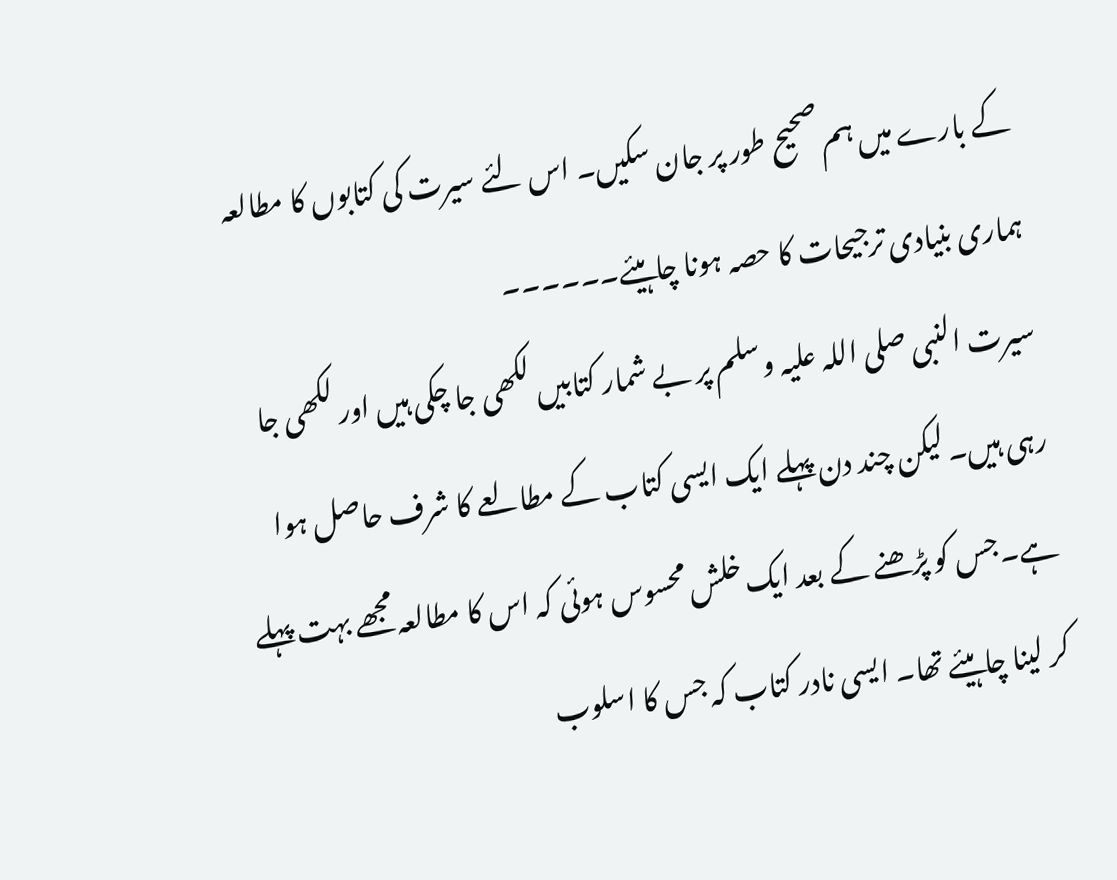کے بارے میں ہم صحیح طور پر جان سکیں۔ اس لئے سیرت کی کتابوں کا مطالعہ ہماری بنیادی ترجیحات کا حصہ ہونا چاہیئے۔۔۔۔۔۔
سیرت النبی صلی اللہ علیہ وسلم پر بے شمار کتابیں لکھی جا چکی ہیں اور لکھی جا رہی ہیں۔ لیکن چند دن پہلے ایک ایسی کتاب کے مطالعے کا شرف حاصل ہوا ہے۔جس کو پڑھنے کے بعد ایک خلش محسوس ہوئی کہ اس کا مطالعہ مجھے بہت پہلے کر لینا چاہیئے تھا۔ ایسی نادر کتاب کہ جس کا اسلوب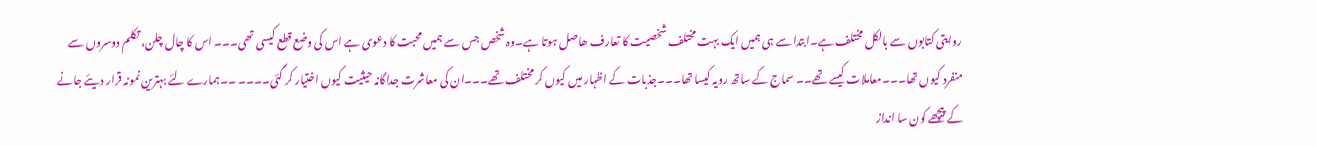روایتی کتابوں سے بالکل مختلف ہے۔ابتدا سے ہی ہمیں ایک بہت مختلف شخصیت کا تعارف ھاصل ہوتا ہے۔وہ شخص جس سے ہمیں محبت کا دعوی ہے اس کی وضع قطع کیسی تھی۔۔۔ اس کا چال چلن، تکلم دوسروں سے منفرد کیوں تھا۔۔۔معاملات کیسے تھے۔۔ سماج کے ساتھ رویہ کیسا تھا۔۔۔جذبات کے اظہار میں کیوں کر مختلف تھے۔۔۔ان کی معاشرت جداگانہ حیثیت کیوں اختیار کر گئی۔۔۔۔ ۔۔ہمارے لئے بہترین نمونہ قرار دیئے جانے کے پیچھے کون سا انداز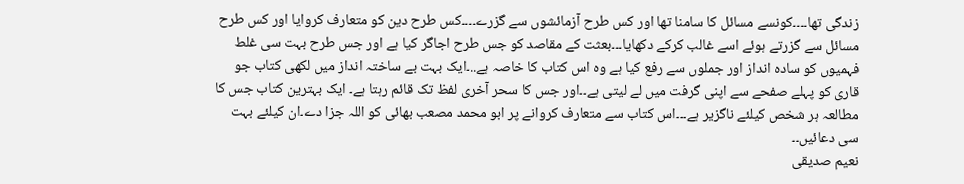زندگی تھا۔۔۔۔کونسے مسائل کا سامنا تھا اور کس طرح آزمائشوں سے گزرے۔۔۔۔کس طرح دین کو متعارف کروایا اور کس طرح مسائل سے گزرتے ہوئے اسے غالب کرکے دکھایا۔۔۔بعثت کے مقاصد کو جس طرح اجاگر کیا ہے اور جس طرح بہت سی غلط فہمیوں کو سادہ انداز اور جملوں سے رفع کیا ہے وہ اس کتاب کا خاصہ ہے..۔ایک بہت بے ساختہ انداز میں لکھی کتاب جو قاری کو پہلے صفحے سے اپنی گرفت میں لے لیتی ہے۔۔اور جس کا سحر آخری لفظ تک قائم رہتا ہے۔ ایک بہترین کتاب جس کا مطالعہ ہر شخص کیلئے ناگزیر ہے۔۔۔اس کتاب سے متعارف کروانے پر ابو محمد مصعب بھائی کو اللہ جزا دے۔ان کیلئے بہت سی دعائیں۔۔
نعیم صدیقی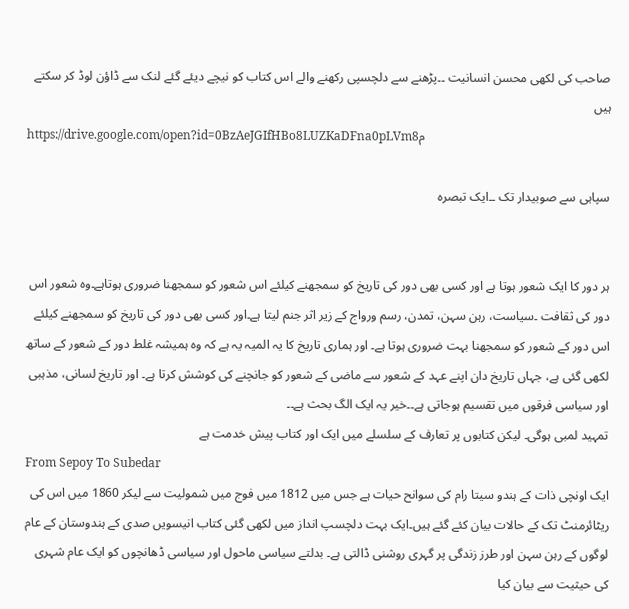صاحب کی لکھی محسن انسانیت ۔۔پڑھنے سے دلچسپی رکھنے والے اس کتاب کو نیچے دیئے گئے لنک سے ڈاؤن لوڈ کر سکتے ہیں
https://drive.google.com/open?id=0BzAeJGIfHBo8LUZKaDFna0pLVm8م

سپاہی سے صوبیدار تک ۔۔ایک تبصرہ


ہر دور کا ایک شعور ہوتا ہے اور کسی بھی دور کی تاریخ کو سمجھنے کیلئے اس شعور کو سمجھنا ضروری ہوتاہے۔وہ شعور اس دور کی ثقافت ۔سیاست، رہن سہن، تمدن، رسم ورواج کے زیر اثر جنم لیتا ہے۔اور کسی بھی دور کی تاریخ کو سمجھنے کیلئے اس دور کے شعور کو سمجھنا بہت ضروری ہوتا ہے۔ اور ہماری تاریخ کا یہ المیہ یہ ہے کہ وہ ہمیشہ غلط دور کے شعور کے ساتھ لکھی گئی ہے، جہاں تاریخ دان اپنے عہد کے شعور سے ماضی کے شعور کو جانچنے کی کوشش کرتا ہے۔ اور تاریخ لسانی، مذہبی اور سیاسی فرقوں میں تقسیم ہوجاتی ہے۔۔خیر یہ ایک الگ بحث ہے۔۔
تمہید لمبی ہوگی۔ لیکن کتابوں پر تعارف کے سلسلے میں ایک اور کتاب پیش خدمت ہے
From Sepoy To Subedar
ایک اونچی ذات کے ہندو سیتا رام کی سوانح حیات ہے جس میں 1812 میں فوج میں شمولیت سے لیکر 1860 میں اس کی ریٹائرمنٹ تک کے حالات بیان کئے گئے ہیں۔ایک بہت دلچسپ انداز میں لکھی گئی کتاب انیسویں صدی کے ہندوستان کے عام لوگوں کے رہن سہن اور طرز زندگی پر گہری روشنی ڈالتی ہے۔ بدلتے سیاسی ماحول اور سیاسی ڈھانچوں کو ایک عام شہری کی حیثیت سے بیان کیا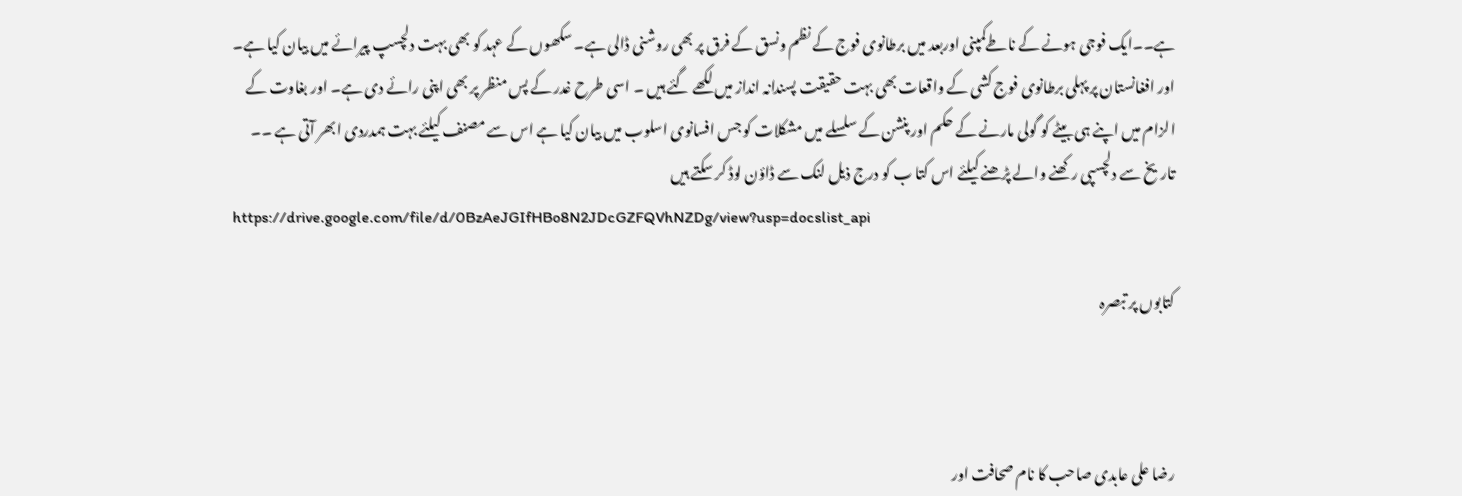ہے۔۔ایک فوجی ہونے کے ناطےکمپنی اوربعد میں برطانوی فوج کے نظم ونسق کے فرق پر بھی روشنی ڈالی ہے۔ سکھوں کے عہد کو بھی بہت دلچسپ پیرائے میں بیان کیا ہے۔ اور افغانستان پر پہلی برطانوی فوج کشی کے واقعات بھی بہت حقیقت پسندانہ انداز میں لکھے گئے ہیں ۔ اسی طرح غدر کے پس منظر پر بھی اپنی رائے دی ہے۔ اور بغاوت کے الزام میں اپنے ہی بیٹے کو گولی مارنے کے حکم اور پنشن کے سلسلے میں مشکلات کو جس افسانوی اسلوب میں بیان کیا ہے اس سے مصنف کیلئے بہت ہمدردی ابھر آتی ہے ۔۔
تاریخ سے دلچسپی رکھنے والے پڑھنے کیلئے اس کتا ب کو درج ذیل لنک سے ڈاؤن لوڈ کر سکتے ہیں
https://drive.google.com/file/d/0BzAeJGIfHBo8N2JDcGZFQVhNZDg/view?usp=docslist_api

کتابوں پر تبصرہ



رضا علی عابدی صاحب کا نام صحافت اور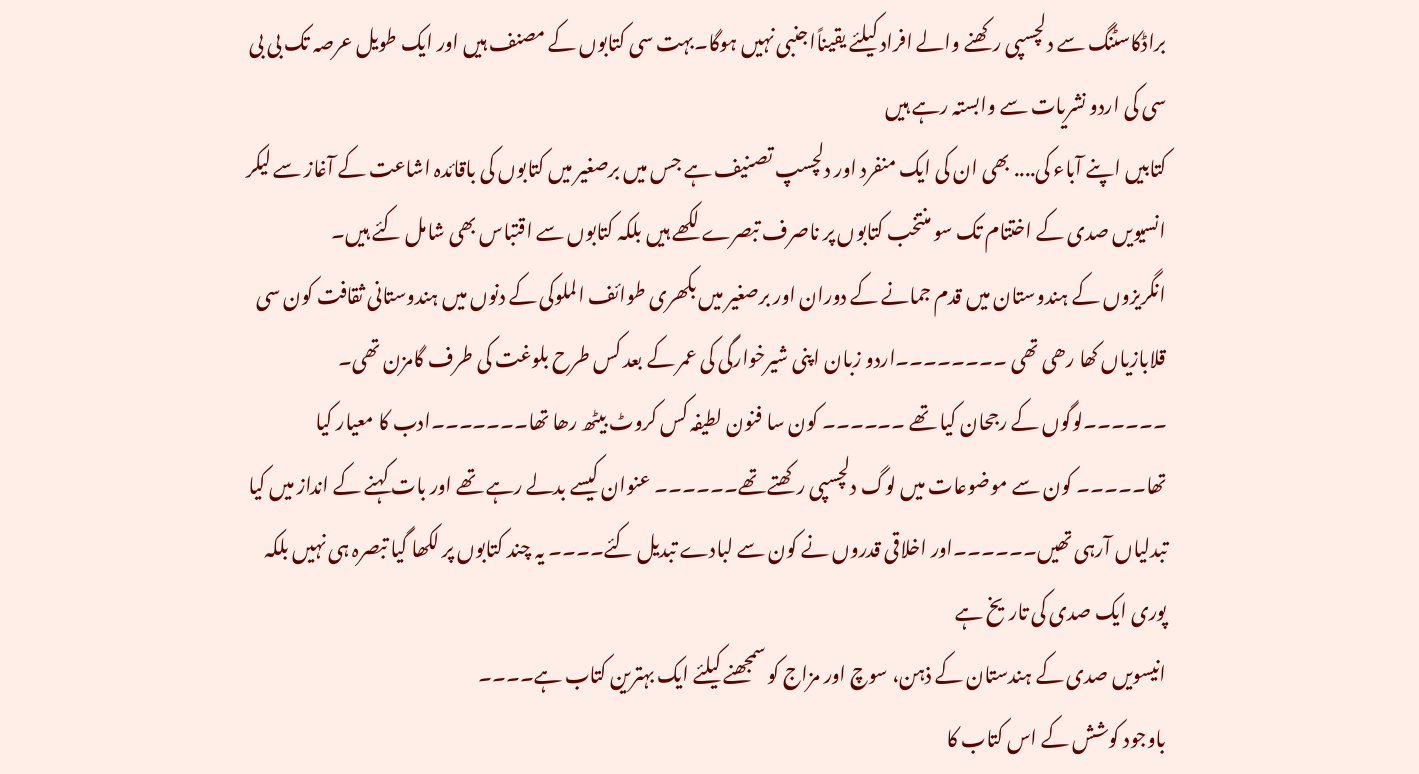براڈکاسٹنگ سے دلچسپی رکھنے والے افراد کیلئے یقیناًاجنبی نہیں ہوگا۔بہت سی کتابوں کے مصنف ہیں اور ایک طویل عرصہ تک بی بی سی کی اردو نشریات سے وابستہ رہے ہیں
کتابیں اپنے آباء کی.... بھی ان کی ایک منفرد اور دلچسپ تصنیف ہے جس میں برصغیر میں کتابوں کی باقائدہ اشاعت کے آغاز سے لیکر انسیویں صدی کے اختتام تک سو منتخب کتابوں پر ناصرف تبصرے لکھے ہیں بلکہ کتابوں سے اقتباس بھی شامل کئے ہیں۔
انگریزوں کے ہندوستان میں قدم جمانے کے دوران اور برصغیر میں بکھری طوائف الملوکی کے دنوں میں ہندوستانی ثقافت کون سی قلابازیاں کھا رھی تھی ۔۔۔۔۔۔۔۔اردو زبان اپنی شیرخوارگی کی عمر کے بعد کس طرح بلوغت کی طرف گامزن تھی۔ ۔۔۔۔۔۔لوگوں کے رجحان کیا تھے ۔۔۔۔۔۔ کون سا فنون لطیفہ کس کروٹ بیٹھ رھا تھا۔۔۔۔۔۔۔ادب کا معیار کیا تھا۔۔۔۔۔ کون سے موضوعات میں لوگ دلچسپی رکھتے تھے۔۔۔۔۔۔ عنوان کیسے بدلے رہے تھے اور بات کہنے کے انداز میں کیا تبدلیاں آرہی تھیں۔۔۔۔۔۔اور اخلاقی قدروں نے کون سے لبادے تبدیل کئے۔۔۔۔ یہ چند کتابوں پر لکھا گیا تبصرہ ہی نہیں بلکہ پوری ایک صدی کی تاریخ ہے
انیسویں صدی کے ہندستان کے ذہن، سوچ اور مزاج کو سمجھنے کیلئے ایک بہترین کتاب ہے۔۔۔۔
باوجود کوشش کے اس کتاب کا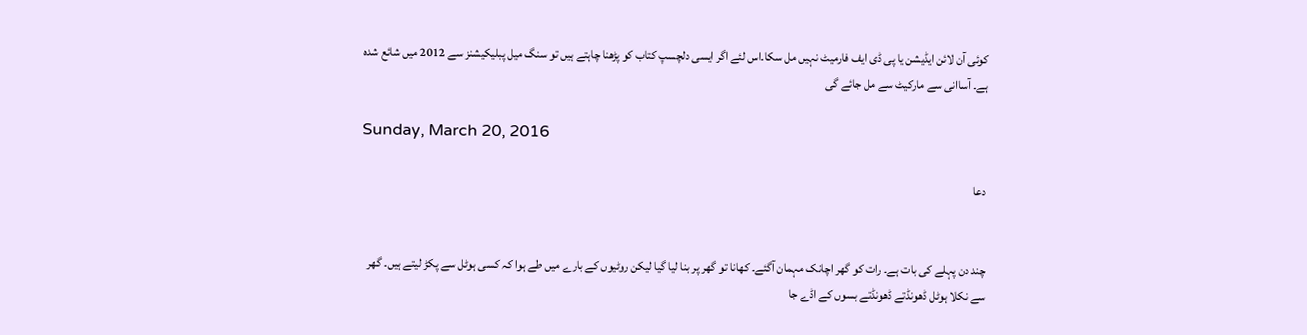کوئی آن لائن ایڈیشن یا پی ڈی ایف فارمیٹ نہیں مل سکا۔اس لئے اگر ایسی دلچسپ کتاب کو پڑھنا چاہتے ہیں تو سنگ میل پبلیکیشنز سے 2012 میں شائع شدہ ہے۔ آساانی سے مارکیٹ سے مل جائے گی

Sunday, March 20, 2016

دعا


چند دن پہلے کی بات ہے۔ رات کو گھر اچانک مہمان آگئے۔ کھانا تو گھر پر بنا لیا گیا لیکن روٹیوں کے بارے میں طے ہوا کہ کسی ہوٹل سے پکڑ لیتے ہیں۔ گھر سے نکلا ہوٹل ڈھونڈتے ڈھونڈتے بسوں کے اڈے جا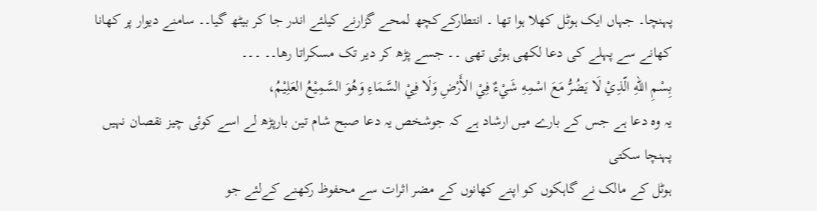پہنچا۔ جہاں ایک ہوٹل کھلا ہوا تھا ۔ انتطارکےکچھ لمحے گزارنے کیلئے اندر جا کر بیٹھ گیا۔۔ سامنے دیوار پر کھانا کھانے سے پہلے کی دعا لکھی ہوئی تھی ۔۔ جسے پڑھ کر دیر تک مسکراتا رھا۔۔ ۔۔۔
بِسْمِ اللهِ الّذِيْ لَا يَضُرُّ مَعَ اسْمِهِ شَيْءٌ فِيْ الأَرْضِ وَلَا فِيْ السَّمَاءِ وَهُوَ السَّمِيْعُ العَلِيْمُ،
یہ وہ دعا ہے جس کے بارے میں ارشاد ہے کہ جوشخص یہ دعا صبح شام تین بارپڑھ لے اسے کوئی چیز نقصان نہیں پہنچا سکتی
ہوٹل کے مالک نے گاہکوں کو اپنے کھانوں کے مضر اثرات سے محفوظ رکھنے کےلئے جو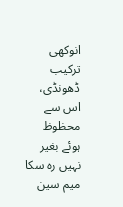انوکھی ترکیب ڈھونڈی، اس سے محظوظ ہوئے بغیر نہیں رہ سکا
میم سین